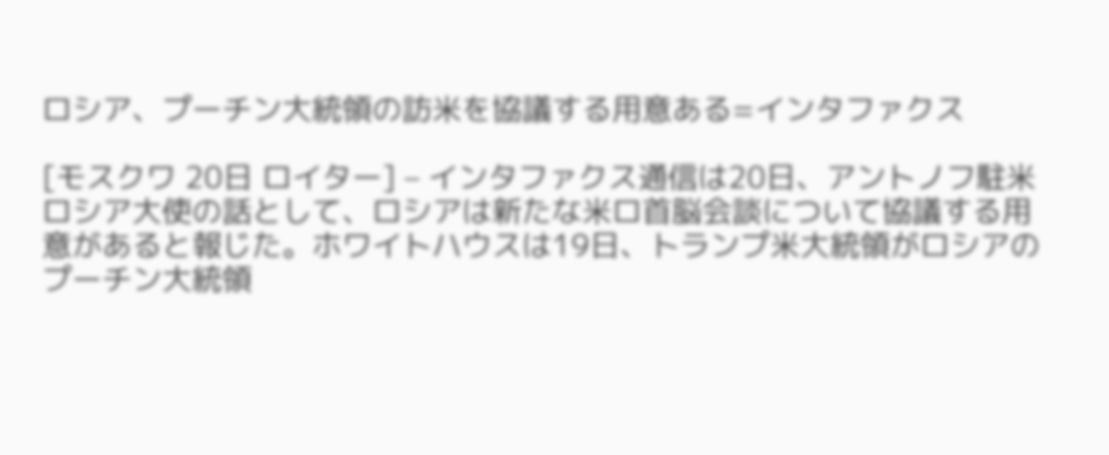ロシア、プーチン大統領の訪米を協議する用意ある=インタファクス

[モスクワ 20日 ロイター] – インタファクス通信は20日、アントノフ駐米ロシア大使の話として、ロシアは新たな米ロ首脳会談について協議する用意があると報じた。ホワイトハウスは19日、トランプ米大統領がロシアのプーチン大統領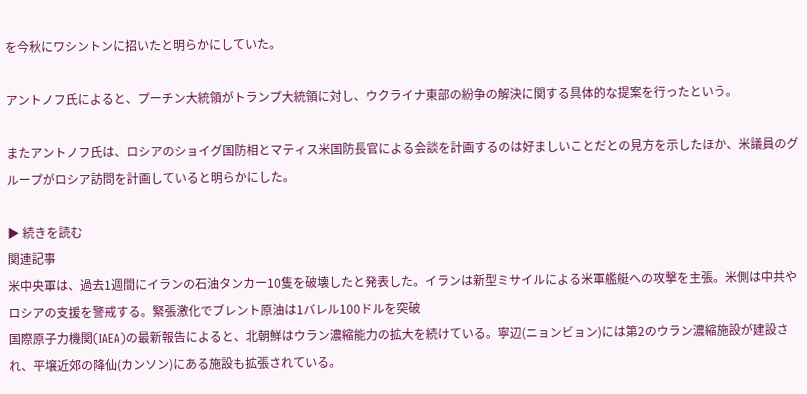を今秋にワシントンに招いたと明らかにしていた。

アントノフ氏によると、プーチン大統領がトランプ大統領に対し、ウクライナ東部の紛争の解決に関する具体的な提案を行ったという。

またアントノフ氏は、ロシアのショイグ国防相とマティス米国防長官による会談を計画するのは好ましいことだとの見方を示したほか、米議員のグループがロシア訪問を計画していると明らかにした。

▶ 続きを読む
関連記事
米中央軍は、過去1週間にイランの石油タンカー10隻を破壊したと発表した。イランは新型ミサイルによる米軍艦艇への攻撃を主張。米側は中共やロシアの支援を警戒する。緊張激化でブレント原油は1バレル100ドルを突破
国際原子力機関(IAEA)の最新報告によると、北朝鮮はウラン濃縮能力の拡大を続けている。寧辺(ニョンビョン)には第2のウラン濃縮施設が建設され、平壌近郊の降仙(カンソン)にある施設も拡張されている。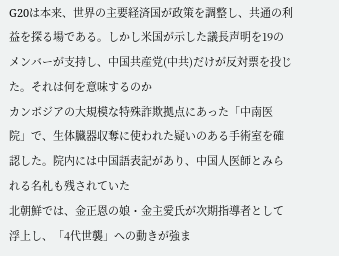G20は本来、世界の主要経済国が政策を調整し、共通の利益を探る場である。しかし米国が示した議長声明を19のメンバーが支持し、中国共産党(中共)だけが反対票を投じた。それは何を意味するのか
カンボジアの大規模な特殊詐欺拠点にあった「中南医院」で、生体臓器収奪に使われた疑いのある手術室を確認した。院内には中国語表記があり、中国人医師とみられる名札も残されていた
北朝鮮では、金正恩の娘・金主愛氏が次期指導者として浮上し、「4代世襲」への動きが強ま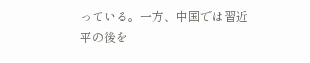っている。一方、中国では習近平の後を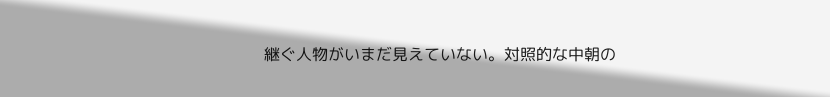継ぐ人物がいまだ見えていない。対照的な中朝の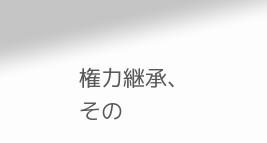権力継承、その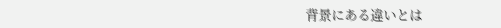背景にある違いとは